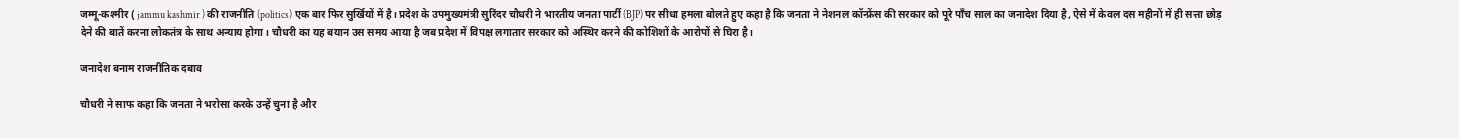जम्मू-कश्मीर ( jammu kashmir ) की राजनीति (politics) एक बार फिर सुर्खियों में है। प्रदेश के उपमुख्यमंत्री सुरिंदर चौधरी ने भारतीय जनता पार्टी (BJP) पर सीधा हमला बोलते हुए कहा है कि जनता ने नेशनल कॉन्फ्रेंस की सरकार को पूरे पाँच साल का जनादेश दिया है, ऐसे में केवल दस महीनों में ही सत्ता छोड़ देने की बातें करना लोकतंत्र के साथ अन्याय होगा। चौधरी का यह बयान उस समय आया है जब प्रदेश में विपक्ष लगातार सरकार को अस्थिर करने की कोशिशों के आरोपों से घिरा है।

जनादेश बनाम राजनीतिक दबाव

चौधरी ने साफ कहा कि जनता ने भरोसा करके उन्हें चुना है और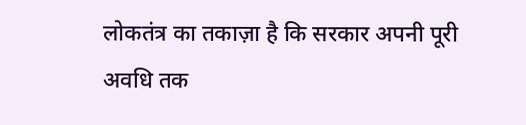लोकतंत्र का तकाज़ा है कि सरकार अपनी पूरी अवधि तक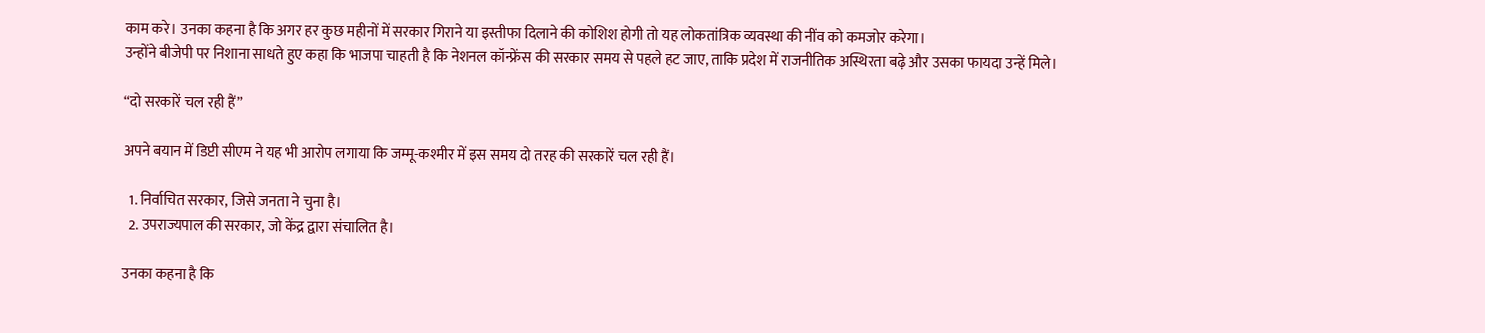काम करे। उनका कहना है कि अगर हर कुछ महीनों में सरकार गिराने या इस्तीफा दिलाने की कोशिश होगी तो यह लोकतांत्रिक व्यवस्था की नींव को कमजोर करेगा।
उन्होंने बीजेपी पर निशाना साधते हुए कहा कि भाजपा चाहती है कि नेशनल कॉन्फ्रेंस की सरकार समय से पहले हट जाए, ताकि प्रदेश में राजनीतिक अस्थिरता बढ़े और उसका फायदा उन्हें मिले।

“दो सरकारें चल रही हैं”

अपने बयान में डिप्टी सीएम ने यह भी आरोप लगाया कि जम्मू-कश्मीर में इस समय दो तरह की सरकारें चल रही हैं।

  1. निर्वाचित सरकार, जिसे जनता ने चुना है।
  2. उपराज्यपाल की सरकार, जो केंद्र द्वारा संचालित है।

उनका कहना है कि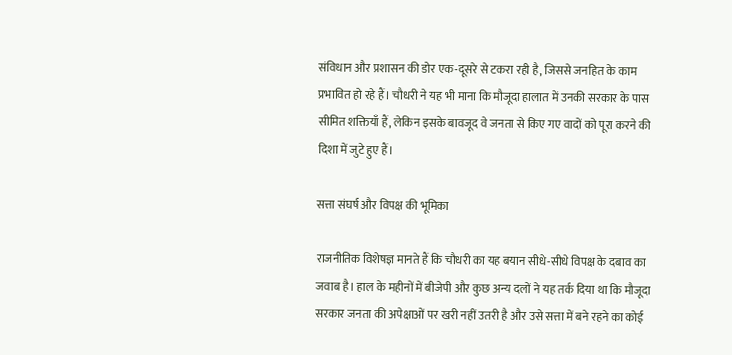संविधान और प्रशासन की डोर एक-दूसरे से टकरा रही है, जिससे जनहित के काम प्रभावित हो रहे हैं। चौधरी ने यह भी माना कि मौजूदा हालात में उनकी सरकार के पास सीमित शक्तियाँ हैं, लेकिन इसके बावजूद वे जनता से किए गए वादों को पूरा करने की दिशा में जुटे हुए हैं।

सत्ता संघर्ष और विपक्ष की भूमिका

राजनीतिक विशेषज्ञ मानते हैं कि चौधरी का यह बयान सीधे-सीधे विपक्ष के दबाव का जवाब है। हाल के महीनों में बीजेपी और कुछ अन्य दलों ने यह तर्क दिया था कि मौजूदा सरकार जनता की अपेक्षाओं पर खरी नहीं उतरी है और उसे सत्ता में बने रहने का कोई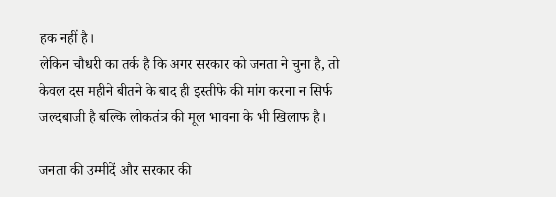हक नहीं है।
लेकिन चौधरी का तर्क है कि अगर सरकार को जनता ने चुना है, तो केवल दस महीने बीतने के बाद ही इस्तीफे की मांग करना न सिर्फ जल्दबाजी है बल्कि लोकतंत्र की मूल भावना के भी खिलाफ है।

जनता की उम्मीदें और सरकार की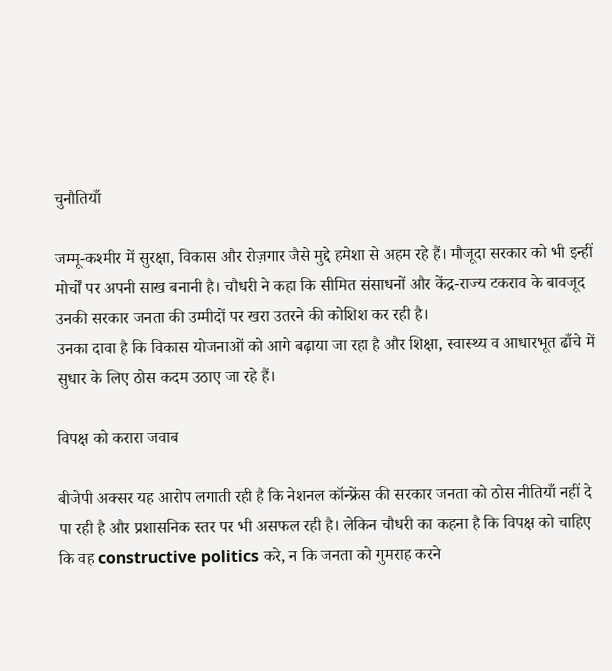चुनौतियाँ

जम्मू-कश्मीर में सुरक्षा, विकास और रोज़गार जैसे मुद्दे हमेशा से अहम रहे हैं। मौजूदा सरकार को भी इन्हीं मोर्चों पर अपनी साख बनानी है। चौधरी ने कहा कि सीमित संसाधनों और केंद्र-राज्य टकराव के बावजूद उनकी सरकार जनता की उम्मीदों पर खरा उतरने की कोशिश कर रही है।
उनका दावा है कि विकास योजनाओं को आगे बढ़ाया जा रहा है और शिक्षा, स्वास्थ्य व आधारभूत ढाँचे में सुधार के लिए ठोस कदम उठाए जा रहे हैं।

विपक्ष को करारा जवाब

बीजेपी अक्सर यह आरोप लगाती रही है कि नेशनल कॉन्फ्रेंस की सरकार जनता को ठोस नीतियाँ नहीं दे पा रही है और प्रशासनिक स्तर पर भी असफल रही है। लेकिन चौधरी का कहना है कि विपक्ष को चाहिए कि वह constructive politics करे, न कि जनता को गुमराह करने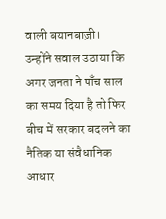वाली बयानबाज़ी।
उन्होंने सवाल उठाया कि अगर जनता ने पाँच साल का समय दिया है तो फिर बीच में सरकार बदलने का नैतिक या संवैधानिक आधार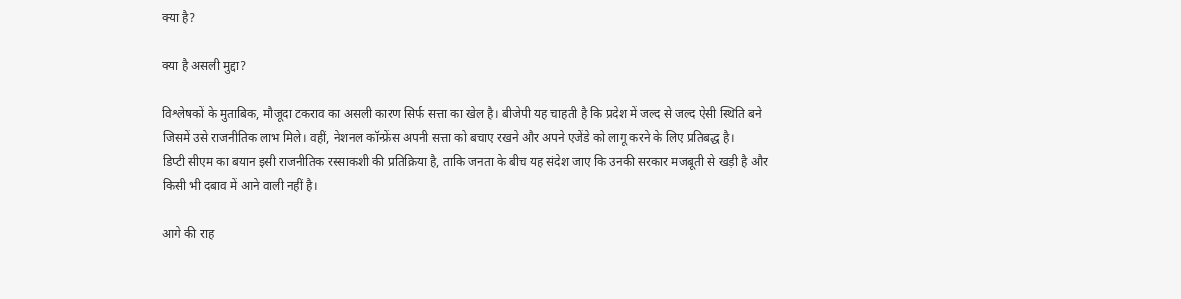क्या है?

क्या है असली मुद्दा?

विश्लेषकों के मुताबिक, मौजूदा टकराव का असली कारण सिर्फ सत्ता का खेल है। बीजेपी यह चाहती है कि प्रदेश में जल्द से जल्द ऐसी स्थिति बने जिसमें उसे राजनीतिक लाभ मिले। वहीं, नेशनल कॉन्फ्रेंस अपनी सत्ता को बचाए रखने और अपने एजेंडे को लागू करने के लिए प्रतिबद्ध है।
डिप्टी सीएम का बयान इसी राजनीतिक रस्साकशी की प्रतिक्रिया है, ताकि जनता के बीच यह संदेश जाए कि उनकी सरकार मजबूती से खड़ी है और किसी भी दबाव में आने वाली नहीं है।

आगे की राह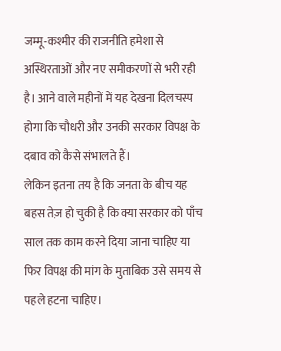जम्मू-कश्मीर की राजनीति हमेशा से अस्थिरताओं और नए समीकरणों से भरी रही है। आने वाले महीनों में यह देखना दिलचस्प होगा कि चौधरी और उनकी सरकार विपक्ष के दबाव को कैसे संभालते हैं।
लेकिन इतना तय है कि जनता के बीच यह बहस तेज़ हो चुकी है कि क्या सरकार को पाँच साल तक काम करने दिया जाना चाहिए या फिर विपक्ष की मांग के मुताबिक उसे समय से पहले हटना चाहिए।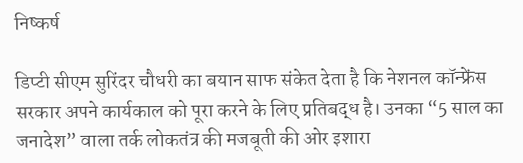निष्कर्ष

डिप्टी सीएम सुरिंदर चौधरी का बयान साफ संकेत देता है कि नेशनल कॉन्फ्रेंस सरकार अपने कार्यकाल को पूरा करने के लिए प्रतिबद्ध है। उनका “5 साल का जनादेश” वाला तर्क लोकतंत्र की मजबूती की ओर इशारा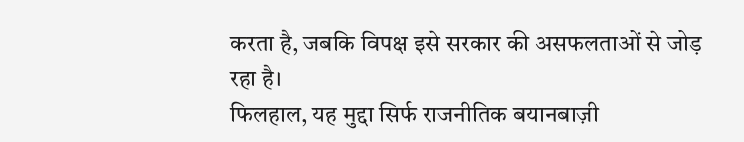करता है, जबकि विपक्ष इसे सरकार की असफलताओं से जोड़ रहा है।
फिलहाल, यह मुद्दा सिर्फ राजनीतिक बयानबाज़ी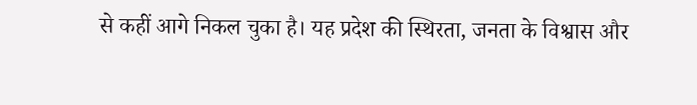से कहीं आगे निकल चुका है। यह प्रदेश की स्थिरता, जनता के विश्वास और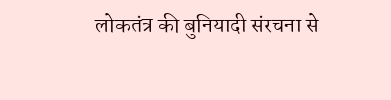लोकतंत्र की बुनियादी संरचना से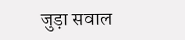जुड़ा सवाल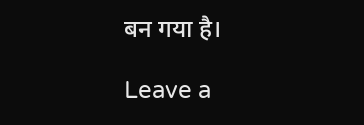बन गया है।

Leave a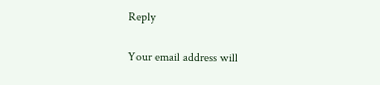Reply

Your email address will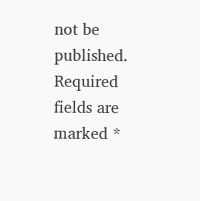not be published. Required fields are marked *